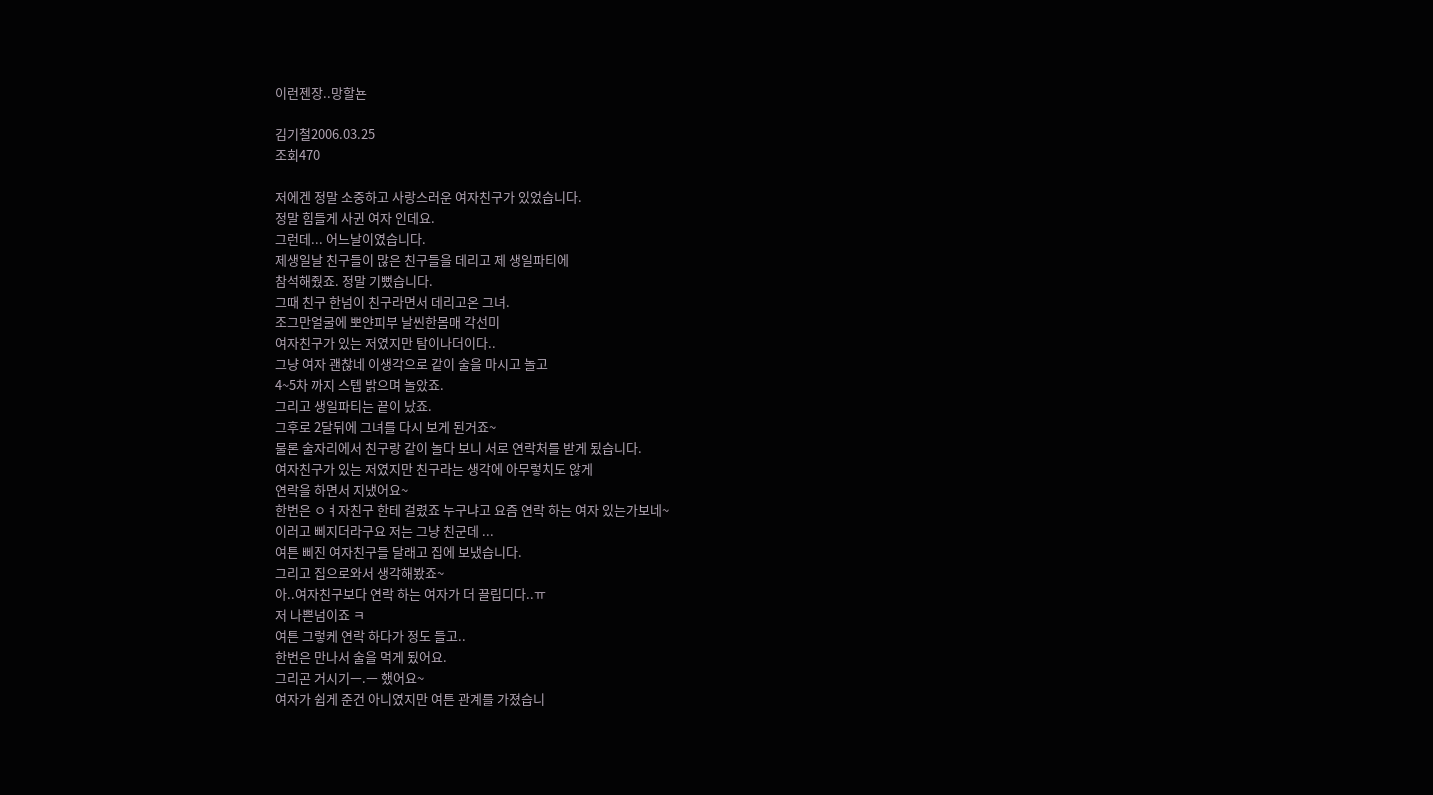이런젠장..망할뇬

김기철2006.03.25
조회470

저에겐 정말 소중하고 사랑스러운 여자친구가 있었습니다.
정말 힘들게 사귄 여자 인데요.
그런데... 어느날이였습니다.
제생일날 친구들이 많은 친구들을 데리고 제 생일파티에
참석해줬죠. 정말 기뻤습니다.
그때 친구 한넘이 친구라면서 데리고온 그녀.
조그만얼굴에 뽀얀피부 날씬한몸매 각선미
여자친구가 있는 저였지만 탐이나더이다..
그냥 여자 괜찮네 이생각으로 같이 술을 마시고 놀고
4~5차 까지 스텝 밝으며 놀았죠.
그리고 생일파티는 끝이 났죠.
그후로 2달뒤에 그녀를 다시 보게 된거죠~
물론 술자리에서 친구랑 같이 놀다 보니 서로 연락처를 받게 됬습니다.
여자친구가 있는 저였지만 친구라는 생각에 아무렇치도 않게
연락을 하면서 지냈어요~
한번은 ㅇㅕ자친구 한테 걸렸죠 누구냐고 요즘 연락 하는 여자 있는가보네~
이러고 삐지더라구요 저는 그냥 친군데 ...
여튼 삐진 여자친구들 달래고 집에 보냈습니다.
그리고 집으로와서 생각해봤죠~
아..여자친구보다 연락 하는 여자가 더 끌립디다..ㅠ
저 나쁜넘이죠 ㅋ
여튼 그렇케 연락 하다가 정도 들고..
한번은 만나서 술을 먹게 됬어요.
그리곤 거시기ㅡ.ㅡ 했어요~
여자가 쉽게 준건 아니였지만 여튼 관계를 가졌습니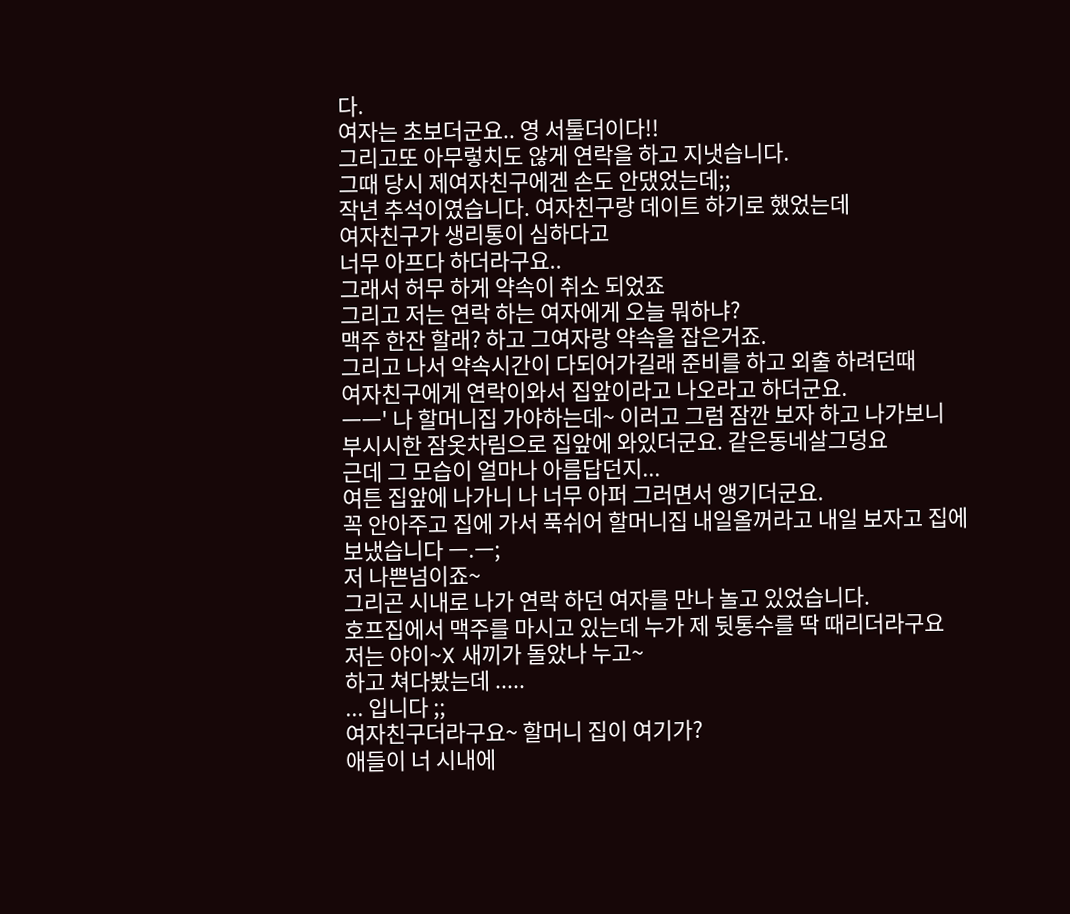다.
여자는 초보더군요.. 영 서툴더이다!!
그리고또 아무렇치도 않게 연락을 하고 지냇습니다.
그때 당시 제여자친구에겐 손도 안댔었는데;;
작년 추석이였습니다. 여자친구랑 데이트 하기로 했었는데
여자친구가 생리통이 심하다고
너무 아프다 하더라구요..
그래서 허무 하게 약속이 취소 되었죠
그리고 저는 연락 하는 여자에게 오늘 뭐하냐?
맥주 한잔 할래? 하고 그여자랑 약속을 잡은거죠.
그리고 나서 약속시간이 다되어가길래 준비를 하고 외출 하려던때
여자친구에게 연락이와서 집앞이라고 나오라고 하더군요.
ㅡㅡ' 나 할머니집 가야하는데~ 이러고 그럼 잠깐 보자 하고 나가보니
부시시한 잠옷차림으로 집앞에 와있더군요. 같은동네살그덩요
근데 그 모습이 얼마나 아름답던지...
여튼 집앞에 나가니 나 너무 아퍼 그러면서 앵기더군요.
꼭 안아주고 집에 가서 푹쉬어 할머니집 내일올꺼라고 내일 보자고 집에
보냈습니다 ㅡ.ㅡ;
저 나쁜넘이죠~
그리곤 시내로 나가 연락 하던 여자를 만나 놀고 있었습니다.
호프집에서 맥주를 마시고 있는데 누가 제 뒷통수를 딱 때리더라구요
저는 야이~X 새끼가 돌았나 누고~
하고 쳐다봤는데 .....
... 입니다 ;;
여자친구더라구요~ 할머니 집이 여기가?
애들이 너 시내에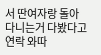서 딴여자랑 돌아 다니는거 다봤다고 연락 와따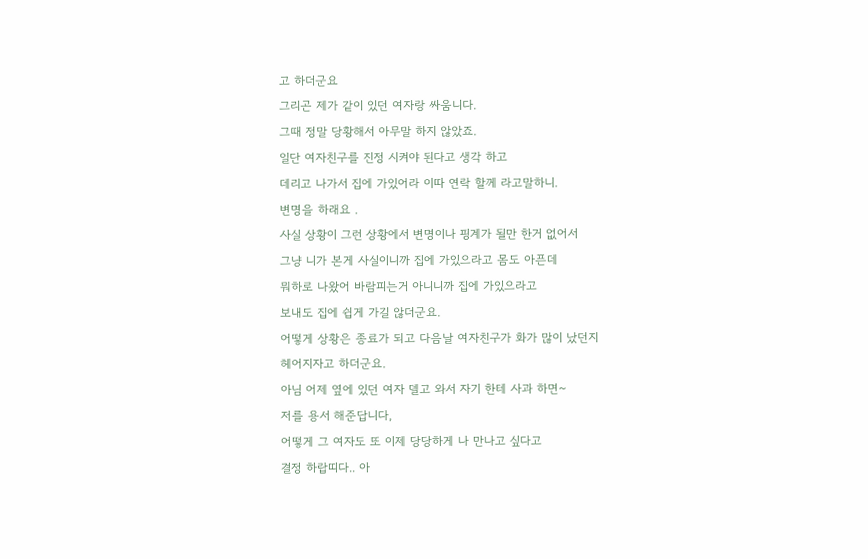고 하더군요
그리곤 제가 같이 있던 여자랑 싸움니다.
그때 정말 당황해서 아무말 하지 않았죠.
일단 여자친구를 진정 시켜야 된다고 생각 하고
데리고 나가서 집에 가있어라 이따 연락 할께 라고말하니.
변명을 하래요 .
사실 상황이 그런 상황에서 변명이나 핑계가 될만 한거 없어서
그냥 니가 본게 사실이니까 집에 가있으라고 몸도 아픈데
뭐하로 나왔어 바람피는거 아니니까 집에 가있으라고
보내도 집에 쉽게 가길 않더군요.
어떻게 상황은 종료가 되고 다음날 여자친구가 화가 많이 났던지
헤어지자고 하더군요.
아님 어제 옆에 있던 여자 델고 와서 자기 한테 사과 하면~
저를 용서 해준답니다,
어떻게 그 여자도 또 이제 당당하게 나 만나고 싶다고
결정 하랍띠다.. 아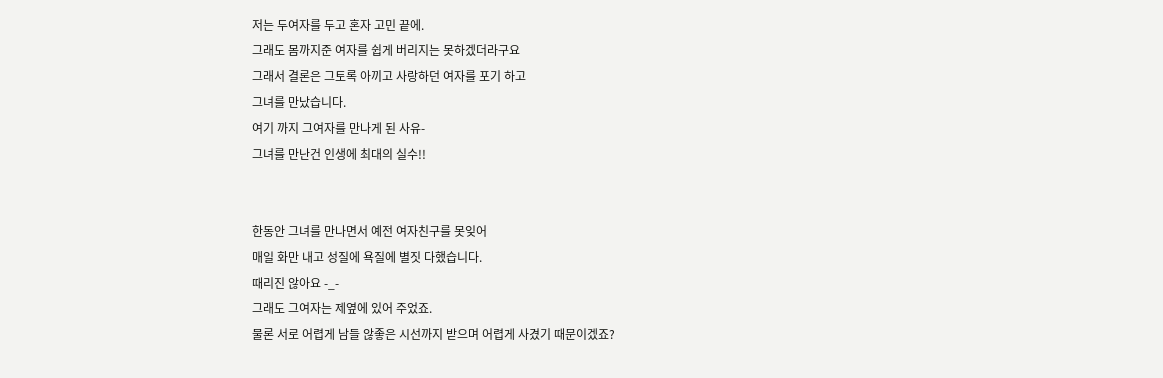저는 두여자를 두고 혼자 고민 끝에.
그래도 몸까지준 여자를 쉽게 버리지는 못하겠더라구요
그래서 결론은 그토록 아끼고 사랑하던 여자를 포기 하고
그녀를 만났습니다.
여기 까지 그여자를 만나게 된 사유-
그녀를 만난건 인생에 최대의 실수!!


한동안 그녀를 만나면서 예전 여자친구를 못잊어
매일 화만 내고 성질에 욕질에 별짓 다했습니다.
때리진 않아요 -_-
그래도 그여자는 제옆에 있어 주었죠.
물론 서로 어렵게 남들 않좋은 시선까지 받으며 어렵게 사겼기 때문이겠죠?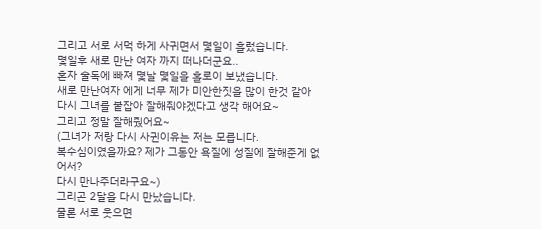그리고 서로 서먹 하게 사귀면서 몇일이 흘렀습니다.
몇일후 새로 만난 여자 까지 떠나더군요..
혼자 술독에 빠져 몇날 몇일을 홀로이 보냈습니다.
새로 만난여자 에게 너무 제가 미안한짓을 많이 한것 같아
다시 그녀를 붙잡아 잘해줘야겠다고 생각 해어요~
그리고 정말 잘해줬어요~
(그녀가 저랑 다시 사귄이유는 저는 모릅니다.
복수심이였을까요? 제가 그동안 욕질에 성질에 잘해준게 없어서?
다시 만나주더라구요~)
그리곤 2달을 다시 만났습니다.
물론 서로 웃으면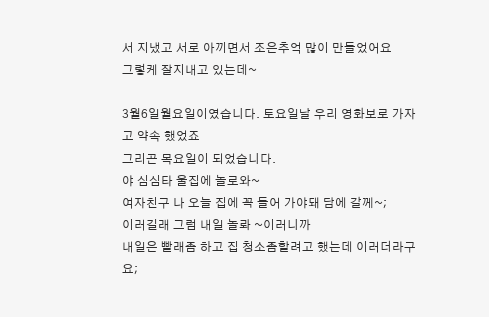서 지냈고 서로 아끼면서 조은추억 많이 만들었어요
그렇케 잘지내고 있는데~

3월6일월요일이였습니다. 토요일날 우리 영화보로 가자고 약속 했었죠
그리곤 목요일이 되었습니다.
야 심심타 울집에 놀로와~
여자친구 나 오늘 집에 꼭 들어 가야돼 담에 갈께~;
이러길래 그럼 내일 놀롸 ~이러니까
내일은 빨래좀 하고 집 청소좀할려고 했는데 이러더라구요;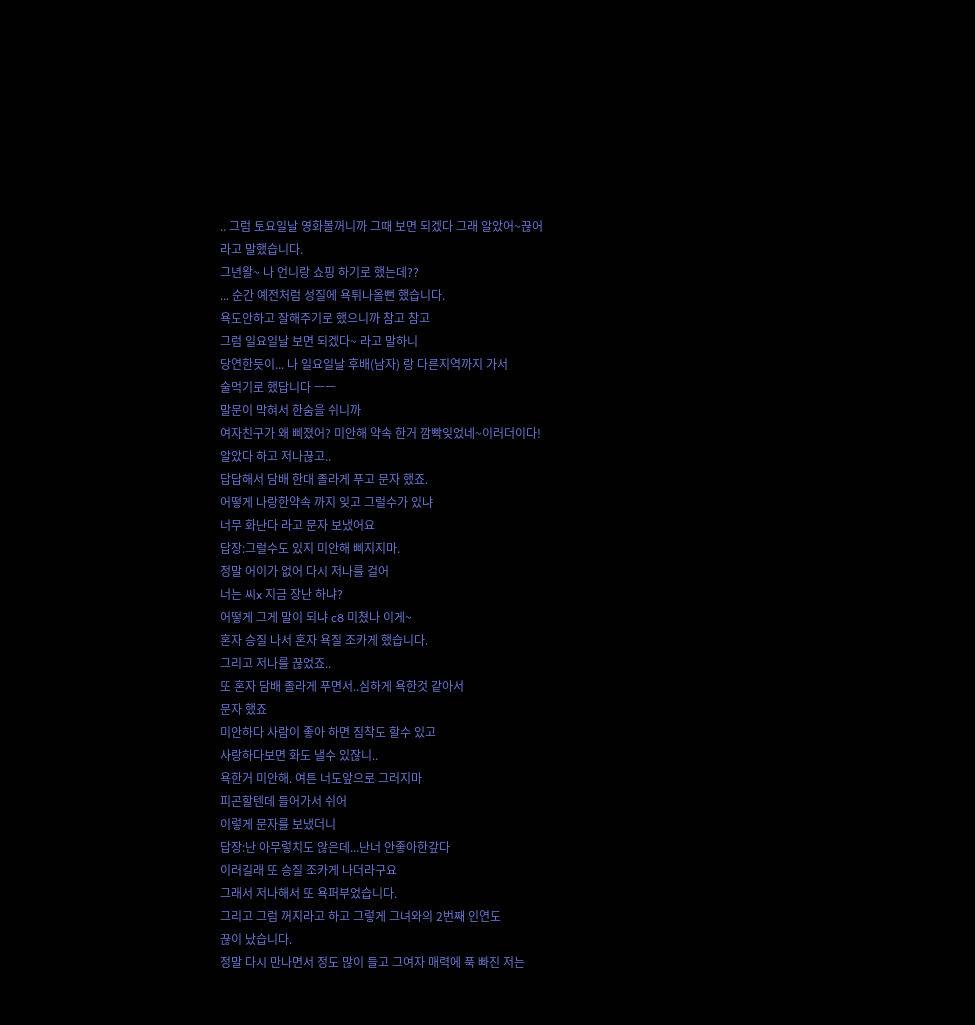.. 그럼 토요일날 영화볼꺼니까 그때 보면 되겠다 그래 알았어~끊어
라고 말했습니다.
그년왈~ 나 언니랑 쇼핑 하기로 했는데??
... 순간 예전처럼 성질에 욕튀나올뻔 했습니다.
욕도안하고 잘해주기로 했으니까 참고 참고
그럼 일요일날 보면 되겠다~ 라고 말하니
당연한듯이... 나 일요일날 후배(남자) 랑 다른지역까지 가서
술먹기로 했답니다 ㅡㅡ
말문이 막혀서 한숨을 쉬니까
여자친구가 왜 삐졌어? 미안해 약속 한거 깜빡잊었네~이러더이다!
알았다 하고 저나끊고..
답답해서 담배 한대 졸라게 푸고 문자 했죠.
어떻게 나랑한약속 까지 잊고 그럴수가 있냐
너무 화난다 라고 문자 보냈어요
답장:그럴수도 있지 미안해 삐지지마.
정말 어이가 없어 다시 저나를 걸어
너는 씨x 지금 장난 하냐?
어떻게 그게 말이 되냐 c8 미쳤나 이게~
혼자 승질 나서 혼자 욕질 조카게 했습니다.
그리고 저나를 끊었죠..
또 혼자 담배 졸라게 푸면서..심하게 욕한것 같아서
문자 했죠
미안하다 사람이 좋아 하면 짐착도 할수 있고
사랑하다보면 화도 낼수 있잖니..
욕한거 미안해. 여튼 너도앞으로 그러지마
피곤할텐데 들어가서 쉬어
이렇게 문자를 보냈더니
답장:난 아무렇치도 않은데...난너 안좋아한갚다
이러길래 또 승질 조카게 나더라구요
그래서 저나해서 또 욕퍼부었습니다.
그리고 그럼 꺼지라고 하고 그렇게 그녀와의 2번째 인연도
끊이 났습니다.
정말 다시 만나면서 정도 많이 들고 그여자 매력에 푹 빠진 저는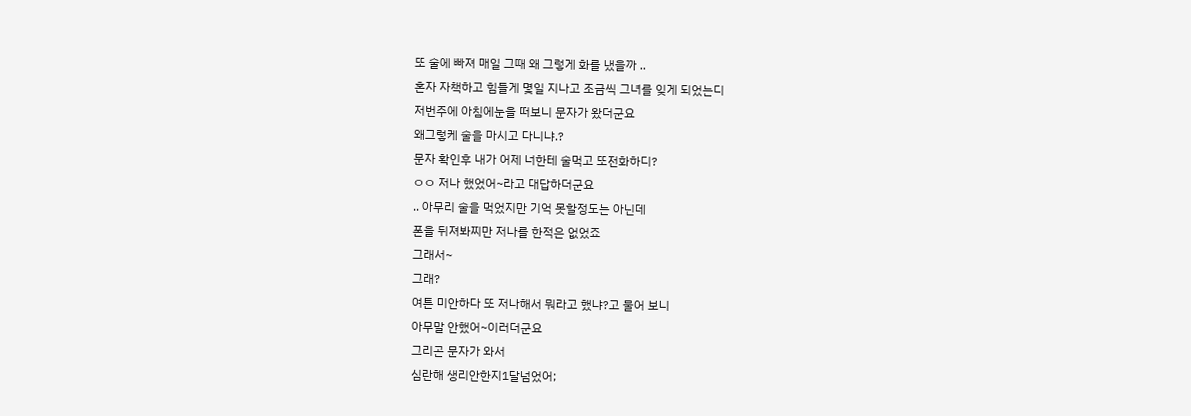또 술에 빠져 매일 그때 왜 그렇게 화를 냈을까 ..
혼자 자책하고 힘들게 몇일 지나고 조금씩 그녀를 잊게 되었는디
저번주에 아침에눈을 떠보니 문자가 왔더군요
왜그렇케 술을 마시고 다니냐.?
문자 확인후 내가 어제 너한테 술먹고 또전화하디?
ㅇㅇ 저나 했었어~라고 대답하더군요
.. 아무리 술을 먹었지만 기억 못할정도는 아닌데
폰을 뒤져봐찌만 저나를 한적은 없었죠
그래서~
그래?
여튼 미안하다 또 저나해서 뭐라고 했냐?고 물어 보니
아무말 안했어~이러더군요
그리곤 문자가 와서
심란해 생리안한지1달넘었어;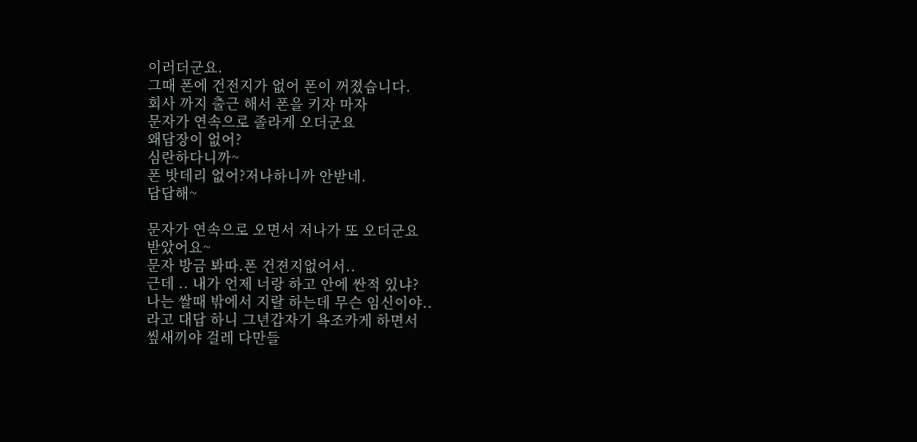이러더군요.
그때 폰에 건전지가 없어 폰이 꺼졌습니다.
회사 까지 출근 해서 폰을 키자 마자
문자가 연속으로 졸라게 오더군요
왜답장이 없어?
심란하다니까~
폰 밧데리 없어?저나하니까 안받네.
답답해~

문자가 연속으로 오면서 저나가 또 오더군요
받았어요~
문자 방금 봐따.폰 건젼지없어서..
근데 .. 내가 언제 너랑 하고 안에 싼적 있냐?
나는 쌀때 밖에서 지랄 하는데 무슨 임신이야..
라고 대답 하니 그년갑자기 욕조카게 하면서
앂새끼야 걸레 다만들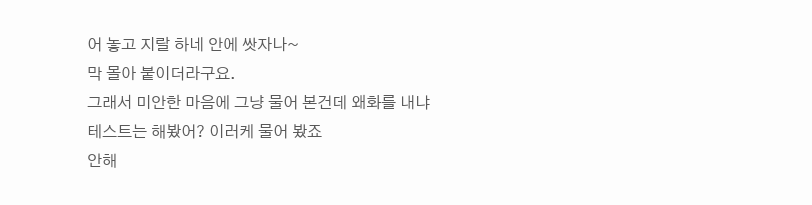어 놓고 지랄 하네 안에 쌋자나~
막 몰아 붙이더라구요.
그래서 미안한 마음에 그냥 물어 본건데 왜화를 내냐
테스트는 해봤어? 이러케 물어 봤죠
안해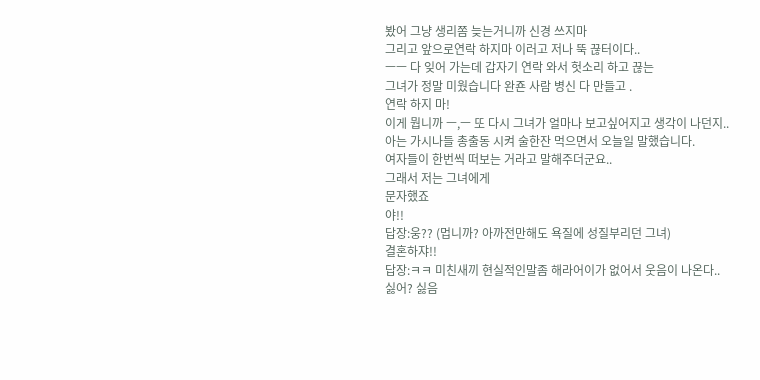봤어 그냥 생리쫌 늦는거니까 신경 쓰지마
그리고 앞으로연락 하지마 이러고 저나 뚝 끊터이다..
ㅡㅡ 다 잊어 가는데 갑자기 연락 와서 헛소리 하고 끊는
그녀가 정말 미웠습니다 완죤 사람 병신 다 만들고 .
연락 하지 마!
이게 뭡니까 ㅡ,ㅡ 또 다시 그녀가 얼마나 보고싶어지고 생각이 나던지..
아는 가시나들 총출동 시켜 술한잔 먹으면서 오늘일 말했습니다.
여자들이 한번씩 떠보는 거라고 말해주더군요..
그래서 저는 그녀에게
문자했죠
야!!
답장:웅?? (멉니까? 아까전만해도 욕질에 성질부리던 그녀)
결혼하쟈!!
답장:ㅋㅋ 미친새끼 현실적인말좀 해라어이가 없어서 웃음이 나온다..
싫어? 싫음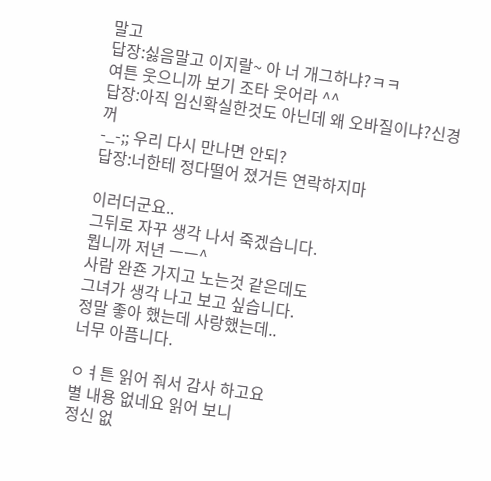말고
답장:싫음말고 이지랄~ 아 너 개그하냐?ㅋㅋ
여튼 웃으니까 보기 조타 웃어라 ^^
답장:아직 임신확실한것도 아닌데 왜 오바질이냐?신경꺼
-_-;; 우리 다시 만나면 안되?
답장:너한테 정다떨어 졌거든 연락하지마

이러더군요..
그뒤로 자꾸 생각 나서 죽겠습니다.
뭡니까 저년 ㅡㅡ^
사람 완죤 가지고 노는것 같은데도
그녀가 생각 나고 보고 싶습니다.
정말 좋아 했는데 사랑했는데..
너무 아픔니다.

ㅇㅕ튼 읽어 줘서 감사 하고요
별 내용 없네요 읽어 보니
정신 없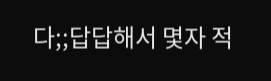다;;답답해서 몇자 적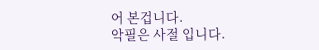어 본겁니다.
악필은 사절 입니다.